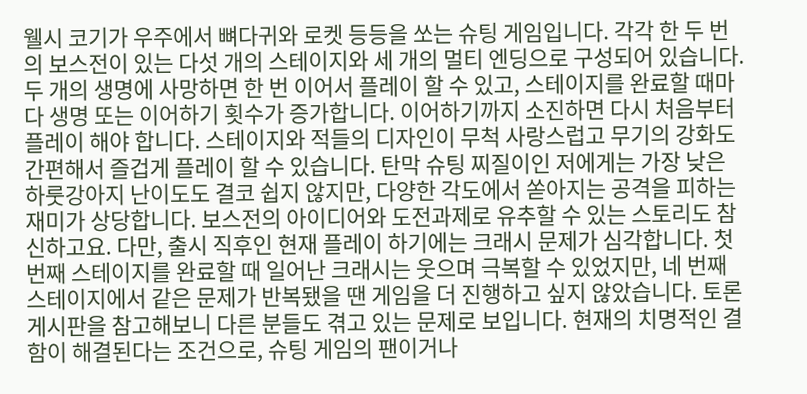웰시 코기가 우주에서 뼈다귀와 로켓 등등을 쏘는 슈팅 게임입니다. 각각 한 두 번의 보스전이 있는 다섯 개의 스테이지와 세 개의 멀티 엔딩으로 구성되어 있습니다. 두 개의 생명에 사망하면 한 번 이어서 플레이 할 수 있고, 스테이지를 완료할 때마다 생명 또는 이어하기 횟수가 증가합니다. 이어하기까지 소진하면 다시 처음부터 플레이 해야 합니다. 스테이지와 적들의 디자인이 무척 사랑스럽고 무기의 강화도 간편해서 즐겁게 플레이 할 수 있습니다. 탄막 슈팅 찌질이인 저에게는 가장 낮은 하룻강아지 난이도도 결코 쉽지 않지만, 다양한 각도에서 쏟아지는 공격을 피하는 재미가 상당합니다. 보스전의 아이디어와 도전과제로 유추할 수 있는 스토리도 참신하고요. 다만, 출시 직후인 현재 플레이 하기에는 크래시 문제가 심각합니다. 첫 번째 스테이지를 완료할 때 일어난 크래시는 웃으며 극복할 수 있었지만, 네 번째 스테이지에서 같은 문제가 반복됐을 땐 게임을 더 진행하고 싶지 않았습니다. 토론 게시판을 참고해보니 다른 분들도 겪고 있는 문제로 보입니다. 현재의 치명적인 결함이 해결된다는 조건으로, 슈팅 게임의 팬이거나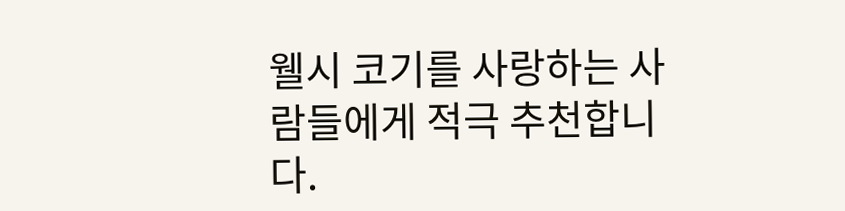웰시 코기를 사랑하는 사람들에게 적극 추천합니다.